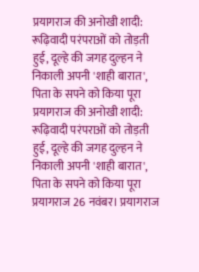प्रयागराज की अनोखी शादी: रूढ़िवादी परंपराओं को तोड़ती हुई, दूल्हे की जगह दुल्हन ने निकाली अपनी 'शाही बारात', पिता के सपने को किया पूरा
प्रयागराज की अनोखी शादी: रूढ़िवादी परंपराओं को तोड़ती हुई, दूल्हे की जगह दुल्हन ने निकाली अपनी 'शाही बारात', पिता के सपने को किया पूरा
प्रयागराज 26 नवंबर। प्रयागराज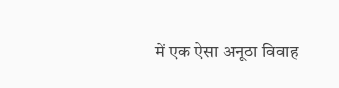में एक ऐसा अनूठा विवाह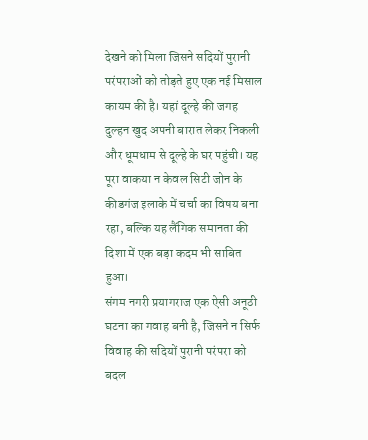देखने को मिला जिसने सदियों पुरानी परंपराओं को तोड़ते हुए एक नई मिसाल कायम की है। यहां दूल्हे की जगह दुल्हन खुद अपनी बारात लेकर निकली और धूमधाम से दूल्हे के घर पहुंची। यह पूरा वाकया न केवल सिटी जोन के कीडगंज इलाके में चर्चा का विषय बना रहा, बल्कि यह लैंगिक समानता की दिशा में एक बड़ा कदम भी साबित हुआ।
संगम नगरी प्रयागराज एक ऐसी अनूठी घटना का गवाह बनी है, जिसने न सिर्फ विवाह की सदियों पुरानी परंपरा को बदल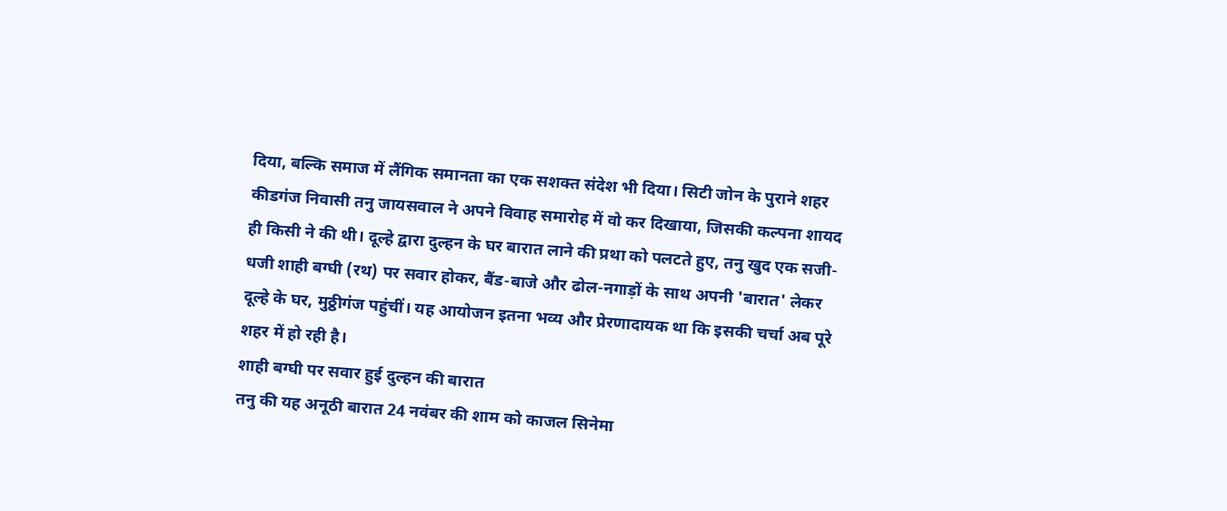दिया, बल्कि समाज में लैंगिक समानता का एक सशक्त संदेश भी दिया। सिटी जोन के पुराने शहर कीडगंज निवासी तनु जायसवाल ने अपने विवाह समारोह में वो कर दिखाया, जिसकी कल्पना शायद ही किसी ने की थी। दूल्हे द्वारा दुल्हन के घर बारात लाने की प्रथा को पलटते हुए, तनु खुद एक सजी-धजी शाही बग्घी (रथ) पर सवार होकर, बैंड-बाजे और ढोल-नगाड़ों के साथ अपनी 'बारात' लेकर दूल्हे के घर, मुठ्ठीगंज पहुंचीं। यह आयोजन इतना भव्य और प्रेरणादायक था कि इसकी चर्चा अब पूरे शहर में हो रही है।
शाही बग्घी पर सवार हुई दुल्हन की बारात
तनु की यह अनूठी बारात 24 नवंबर की शाम को काजल सिनेमा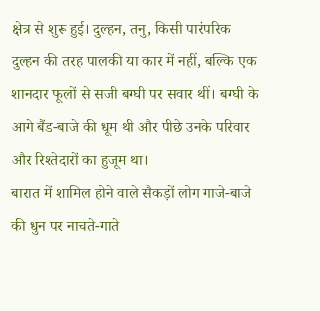क्षेत्र से शुरू हुई। दुल्हन, तनु, किसी पारंपरिक दुल्हन की तरह पालकी या कार में नहीं, बल्कि एक शानदार फूलों से सजी बग्घी पर सवार थीं। बग्घी के आगे बैंड-बाजे की धूम थी और पीछे उनके परिवार और रिश्तेदारों का हुजूम था।
बारात में शामिल होने वाले सैकड़ों लोग गाजे-बाजे की धुन पर नाचते-गाते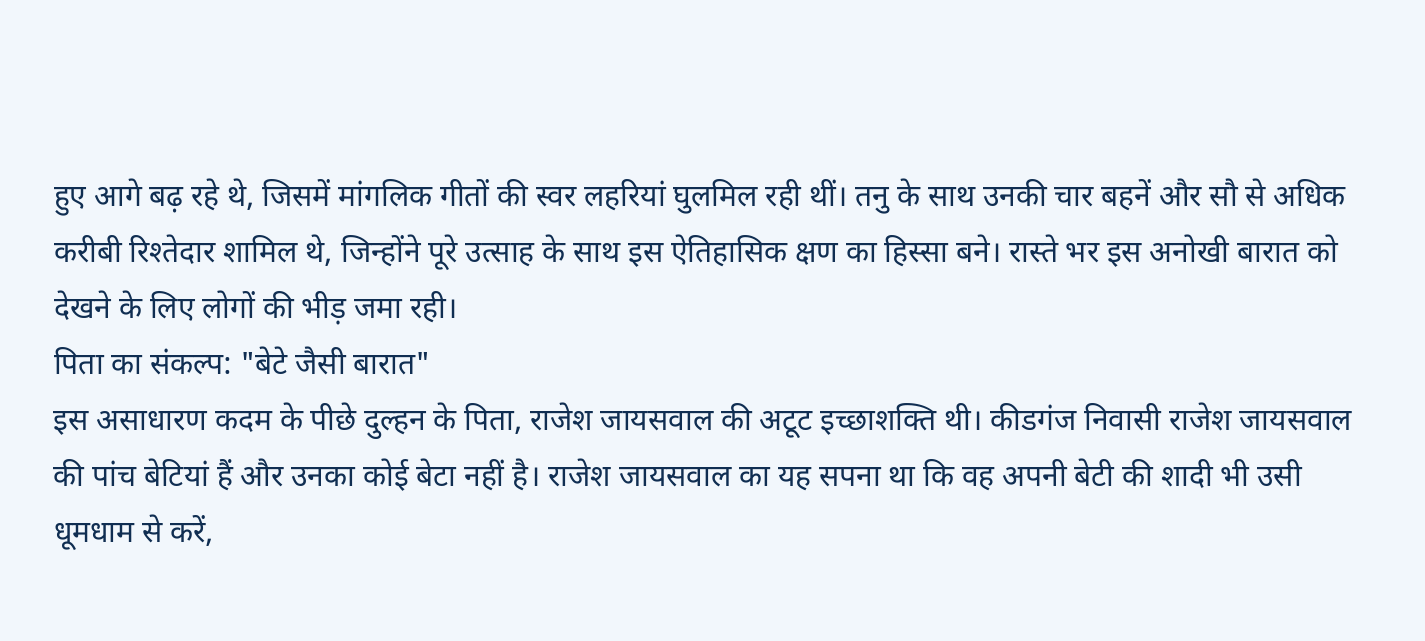हुए आगे बढ़ रहे थे, जिसमें मांगलिक गीतों की स्वर लहरियां घुलमिल रही थीं। तनु के साथ उनकी चार बहनें और सौ से अधिक करीबी रिश्तेदार शामिल थे, जिन्होंने पूरे उत्साह के साथ इस ऐतिहासिक क्षण का हिस्सा बने। रास्ते भर इस अनोखी बारात को देखने के लिए लोगों की भीड़ जमा रही।
पिता का संकल्प: "बेटे जैसी बारात"
इस असाधारण कदम के पीछे दुल्हन के पिता, राजेश जायसवाल की अटूट इच्छाशक्ति थी। कीडगंज निवासी राजेश जायसवाल की पांच बेटियां हैं और उनका कोई बेटा नहीं है। राजेश जायसवाल का यह सपना था कि वह अपनी बेटी की शादी भी उसी धूमधाम से करें,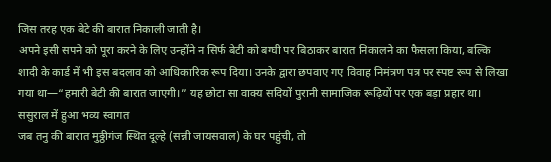जिस तरह एक बेटे की बारात निकाली जाती है।
अपने इसी सपने को पूरा करने के लिए उन्होंने न सिर्फ बेटी को बग्घी पर बिठाकर बारात निकालने का फैसला किया, बल्कि शादी के कार्ड में भी इस बदलाव को आधिकारिक रूप दिया। उनके द्वारा छपवाए गए विवाह निमंत्रण पत्र पर स्पष्ट रूप से लिखा गया था—“हमारी बेटी की बारात जाएगी।” यह छोटा सा वाक्य सदियों पुरानी सामाजिक रूढ़ियों पर एक बड़ा प्रहार था।
ससुराल में हुआ भव्य स्वागत
जब तनु की बारात मुठ्ठीगंज स्थित दूल्हे (सन्नी जायसवाल) के घर पहुंची, तो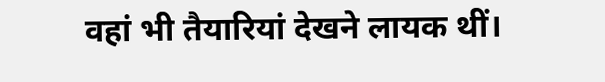वहां भी तैयारियां देखने लायक थीं।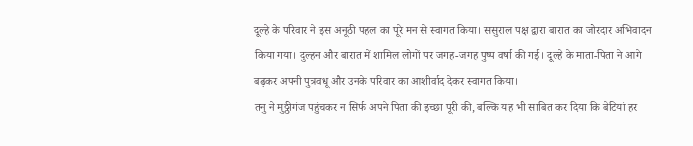दूल्हे के परिवार ने इस अनूठी पहल का पूरे मन से स्वागत किया। ससुराल पक्ष द्वारा बारात का जोरदार अभिवादन किया गया। दुल्हन और बारात में शामिल लोगों पर जगह-जगह पुष्प वर्षा की गई। दूल्हे के माता-पिता ने आगे बढ़कर अपनी पुत्रवधू और उनके परिवार का आशीर्वाद देकर स्वागत किया।
तनु ने मुठ्ठीगंज पहुंचकर न सिर्फ अपने पिता की इच्छा पूरी की, बल्कि यह भी साबित कर दिया कि बेटियां हर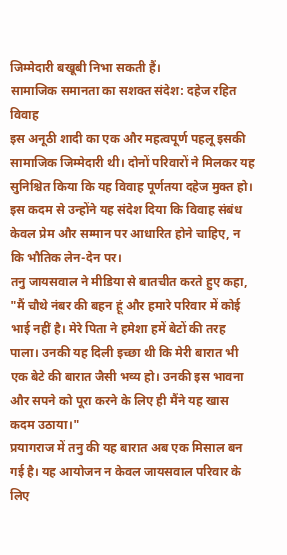जिम्मेदारी बखूबी निभा सकती हैं।
सामाजिक समानता का सशक्त संदेश: दहेज रहित विवाह
इस अनूठी शादी का एक और महत्वपूर्ण पहलू इसकी सामाजिक जिम्मेदारी थी। दोनों परिवारों ने मिलकर यह सुनिश्चित किया कि यह विवाह पूर्णतया दहेज मुक्त हो। इस कदम से उन्होंने यह संदेश दिया कि विवाह संबंध केवल प्रेम और सम्मान पर आधारित होने चाहिए, न कि भौतिक लेन-देन पर।
तनु जायसवाल ने मीडिया से बातचीत करते हुए कहा, "मैं चौथे नंबर की बहन हूं और हमारे परिवार में कोई भाई नहीं है। मेरे पिता ने हमेशा हमें बेटों की तरह पाला। उनकी यह दिली इच्छा थी कि मेरी बारात भी एक बेटे की बारात जैसी भव्य हो। उनकी इस भावना और सपने को पूरा करने के लिए ही मैंने यह खास कदम उठाया।"
प्रयागराज में तनु की यह बारात अब एक मिसाल बन गई है। यह आयोजन न केवल जायसवाल परिवार के लिए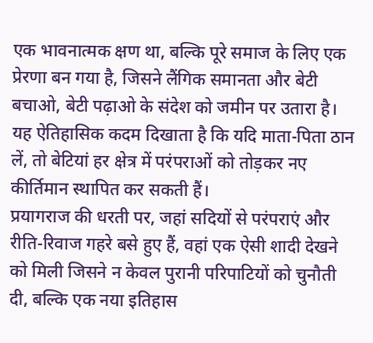एक भावनात्मक क्षण था, बल्कि पूरे समाज के लिए एक प्रेरणा बन गया है, जिसने लैंगिक समानता और बेटी बचाओ, बेटी पढ़ाओ के संदेश को जमीन पर उतारा है। यह ऐतिहासिक कदम दिखाता है कि यदि माता-पिता ठान लें, तो बेटियां हर क्षेत्र में परंपराओं को तोड़कर नए कीर्तिमान स्थापित कर सकती हैं।
प्रयागराज की धरती पर, जहां सदियों से परंपराएं और रीति-रिवाज गहरे बसे हुए हैं, वहां एक ऐसी शादी देखने को मिली जिसने न केवल पुरानी परिपाटियों को चुनौती दी, बल्कि एक नया इतिहास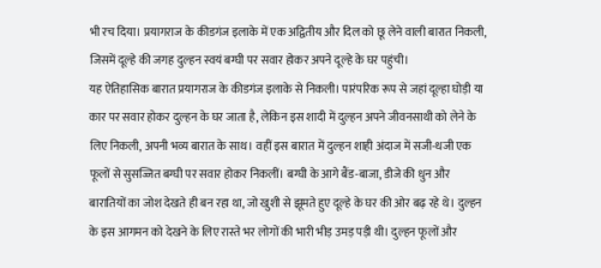भी रच दिया। प्रयागराज के कीडगंज इलाके में एक अद्वितीय और दिल को छू लेने वाली बारात निकली, जिसमें दूल्हे की जगह दुल्हन स्वयं बग्घी पर सवार होकर अपने दूल्हे के घर पहुंची।
यह ऐतिहासिक बारात प्रयागराज के कीडगंज इलाके से निकली। पारंपरिक रूप से जहां दूल्हा घोड़ी या कार पर सवार होकर दुल्हन के घर जाता है, लेकिन इस शादी में दुल्हन अपने जीवनसाथी को लेने के लिए निकली, अपनी भव्य बारात के साथ। वहीं इस बारात में दुल्हन शाही अंदाज में सजी-धजी एक फूलों से सुसज्जित बग्घी पर सवार होकर निकलीं। बग्घी के आगे बैंड-बाजा, डीजे की धुन और बारातियों का जोश देखते ही बन रहा था, जो खुशी से झूमते हुए दूल्हे के घर की ओर बढ़ रहे थे। दुल्हन के इस आगमन को देखने के लिए रास्ते भर लोगों की भारी भीड़ उमड़ पड़ी थी। दुल्हन फूलों और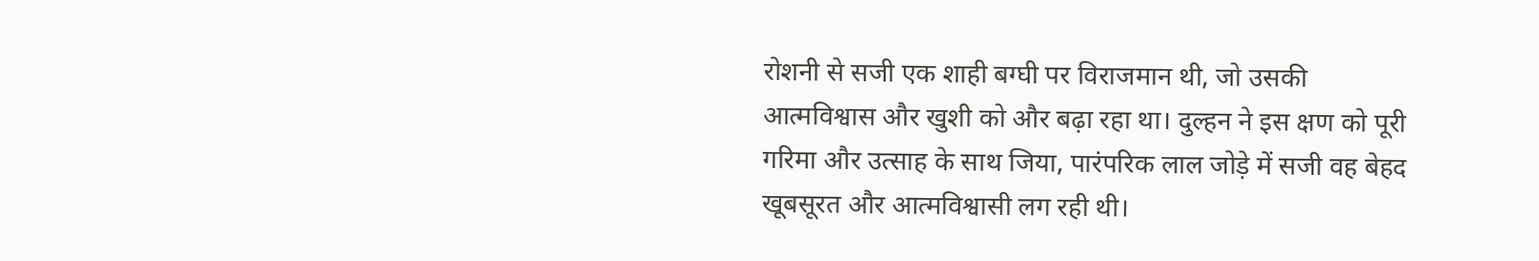रोशनी से सजी एक शाही बग्घी पर विराजमान थी, जो उसकी आत्मविश्वास और खुशी को और बढ़ा रहा था। दुल्हन ने इस क्षण को पूरी गरिमा और उत्साह के साथ जिया, पारंपरिक लाल जोड़े में सजी वह बेहद खूबसूरत और आत्मविश्वासी लग रही थी।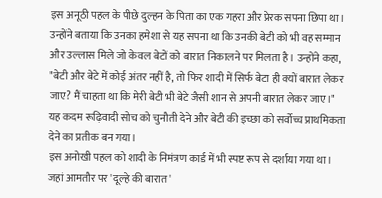इस अनूठी पहल के पीछे दुल्हन के पिता का एक गहरा और प्रेरक सपना छिपा था। उन्होंने बताया कि उनका हमेशा से यह सपना था कि उनकी बेटी को भी वह सम्मान और उल्लास मिले जो केवल बेटों को बारात निकालने पर मिलता है। उन्होंने कहा, "बेटी और बेटे में कोई अंतर नहीं है, तो फिर शादी में सिर्फ बेटा ही क्यों बारात लेकर जाए? मैं चाहता था कि मेरी बेटी भी बेटे जैसी शान से अपनी बारात लेकर जाए।" यह कदम रूढ़िवादी सोच को चुनौती देने और बेटी की इच्छा को सर्वोच्च प्राथमिकता देने का प्रतीक बन गया।
इस अनोखी पहल को शादी के निमंत्रण कार्ड में भी स्पष्ट रूप से दर्शाया गया था। जहां आमतौर पर 'दूल्हे की बारात'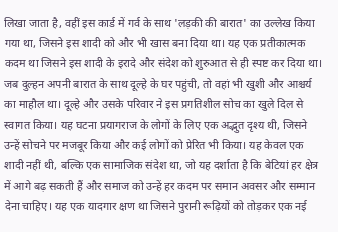लिखा जाता है, वहीं इस कार्ड में गर्व के साथ 'लड़की की बारात' का उल्लेख किया गया था, जिसने इस शादी को और भी खास बना दिया था। यह एक प्रतीकात्मक कदम था जिसने इस शादी के इरादे और संदेश को शुरुआत से ही स्पष्ट कर दिया था।
जब दुल्हन अपनी बारात के साथ दूल्हे के घर पहुंची, तो वहां भी खुशी और आश्चर्य का माहौल था। दूल्हे और उसके परिवार ने इस प्रगतिशील सोच का खुले दिल से स्वागत किया। यह घटना प्रयागराज के लोगों के लिए एक अद्भुत दृश्य थी, जिसने उन्हें सोचने पर मजबूर किया और कई लोगों को प्रेरित भी किया। यह केवल एक शादी नहीं थी, बल्कि एक सामाजिक संदेश था, जो यह दर्शाता है कि बेटियां हर क्षेत्र में आगे बढ़ सकती हैं और समाज को उन्हें हर कदम पर समान अवसर और सम्मान देना चाहिए। यह एक यादगार क्षण था जिसने पुरानी रूढ़ियों को तोड़कर एक नई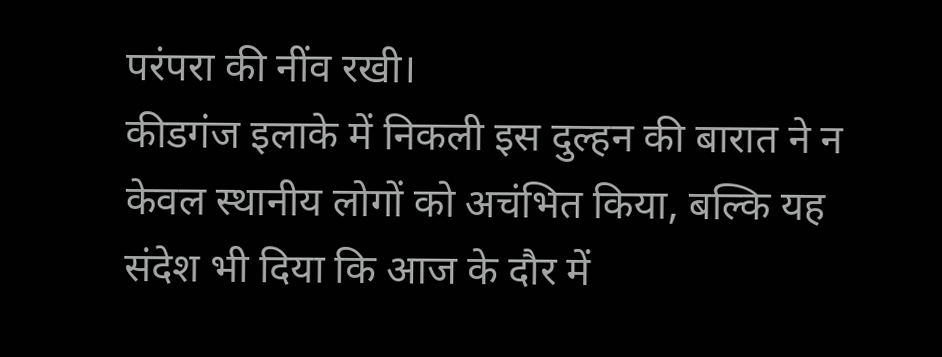परंपरा की नींव रखी।
कीडगंज इलाके में निकली इस दुल्हन की बारात ने न केवल स्थानीय लोगों को अचंभित किया, बल्कि यह संदेश भी दिया कि आज के दौर में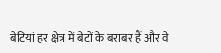बेटियां हर क्षेत्र में बेटों के बराबर हैं और वे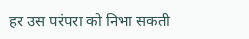हर उस परंपरा को निभा सकती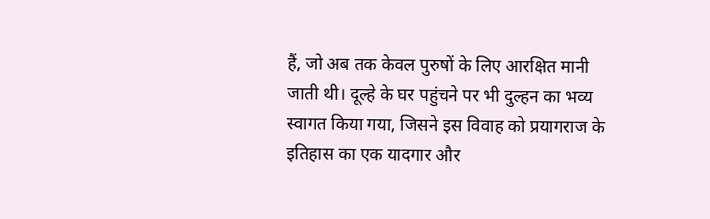हैं, जो अब तक केवल पुरुषों के लिए आरक्षित मानी जाती थी। दूल्हे के घर पहुंचने पर भी दुल्हन का भव्य स्वागत किया गया, जिसने इस विवाह को प्रयागराज के इतिहास का एक यादगार और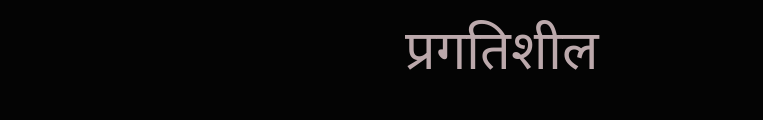प्रगतिशील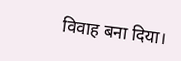विवाह बना दिया।